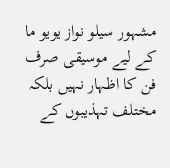مشہور سیلو نواز یویو ما کے لیے موسیقی صرف فن کا اظہار نہیں بلکہ مختلف تہذیبوں کے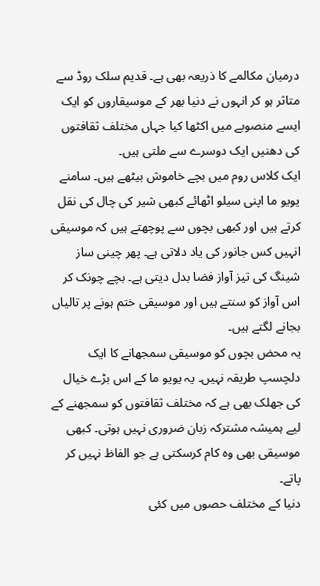درمیان مکالمے کا ذریعہ بھی ہے۔ قدیم سلک روڈ سے متاثر ہو کر انہوں نے دنیا بھر کے موسیقاروں کو ایک ایسے منصوبے میں اکٹھا کیا جہاں مختلف ثقافتوں کی دھنیں ایک دوسرے سے ملتی ہیں۔
ایک کلاس روم میں بچے خاموش بیٹھے ہیں۔ سامنے یویو ما اپنی سیلو اٹھائے کبھی شیر کی چال کی نقل کرتے ہیں اور کبھی بچوں سے پوچھتے ہیں کہ موسیقی انہیں کس جانور کی یاد دلاتی ہے۔ پھر چینی ساز شینگ کی تیز آواز فضا بدل دیتی ہے۔ بچے چونک کر اس آواز کو سنتے ہیں اور موسیقی ختم ہونے پر تالیاں بجانے لگتے ہیں۔
یہ محض بچوں کو موسیقی سمجھانے کا ایک دلچسپ طریقہ نہیں۔ یہ یویو ما کے اس بڑے خیال کی جھلک بھی ہے کہ مختلف ثقافتوں کو سمجھنے کے لیے ہمیشہ مشترکہ زبان ضروری نہیں ہوتی۔ کبھی موسیقی بھی وہ کام کرسکتی ہے جو الفاظ نہیں کر پاتے۔
دنیا کے مختلف حصوں میں کئی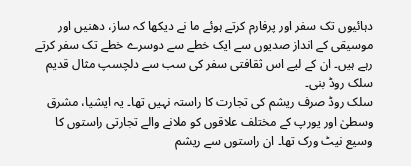دہائیوں تک سفر اور پرفارم کرتے ہوئے ما نے دیکھا کہ ساز، دھنیں اور موسیقی کے انداز صدیوں سے ایک خطے سے دوسرے خطے تک سفر کرتے رہے ہیں۔ ان کے لیے اس ثقافتی سفر کی سب سے دلچسپ مثال قدیم سلک روڈ بنی۔
سلک روڈ صرف ریشم کی تجارت کا راستہ نہیں تھا۔ یہ ایشیا، مشرق وسطیٰ اور یورپ کے مختلف علاقوں کو ملانے والے تجارتی راستوں کا وسیع نیٹ ورک تھا۔ ان راستوں سے ریشم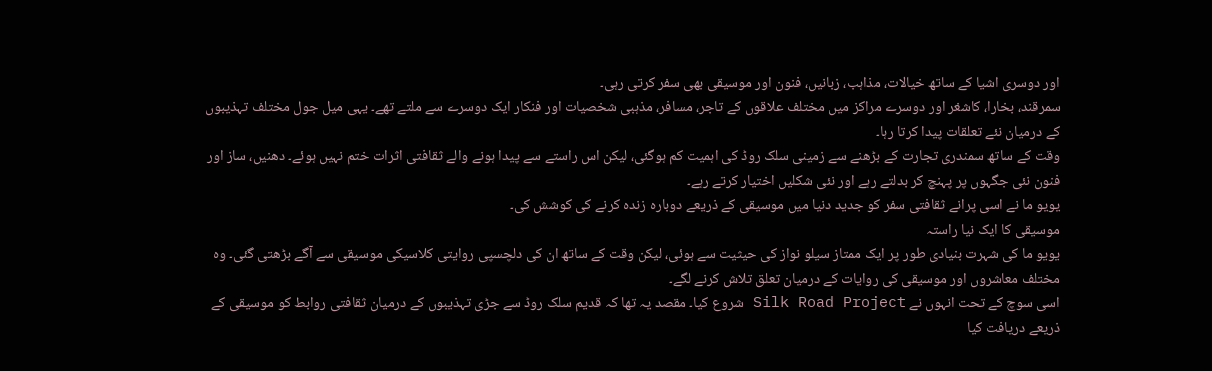اور دوسری اشیا کے ساتھ خیالات، مذاہب، زبانیں، فنون اور موسیقی بھی سفر کرتی رہی۔
سمرقند، بخارا، کاشغر اور دوسرے مراکز میں مختلف علاقوں کے تاجر، مسافر، مذہبی شخصیات اور فنکار ایک دوسرے سے ملتے تھے۔ یہی میل جول مختلف تہذیبوں کے درمیان نئے تعلقات پیدا کرتا رہا۔
وقت کے ساتھ سمندری تجارت کے بڑھنے سے زمینی سلک روڈ کی اہمیت کم ہوگئی، لیکن اس راستے سے پیدا ہونے والے ثقافتی اثرات ختم نہیں ہوئے۔ دھنیں، ساز اور فنون نئی جگہوں پر پہنچ کر بدلتے رہے اور نئی شکلیں اختیار کرتے رہے۔
یویو ما نے اسی پرانے ثقافتی سفر کو جدید دنیا میں موسیقی کے ذریعے دوبارہ زندہ کرنے کی کوشش کی۔
موسیقی کا ایک نیا راستہ
یویو ما کی شہرت بنیادی طور پر ایک ممتاز سیلو نواز کی حیثیت سے ہوئی، لیکن وقت کے ساتھ ان کی دلچسپی روایتی کلاسیکی موسیقی سے آگے بڑھتی گئی۔ وہ مختلف معاشروں اور موسیقی کی روایات کے درمیان تعلق تلاش کرنے لگے۔
اسی سوچ کے تحت انہوں نے Silk Road Project شروع کیا۔ مقصد یہ تھا کہ قدیم سلک روڈ سے جڑی تہذیبوں کے درمیان ثقافتی روابط کو موسیقی کے ذریعے دریافت کیا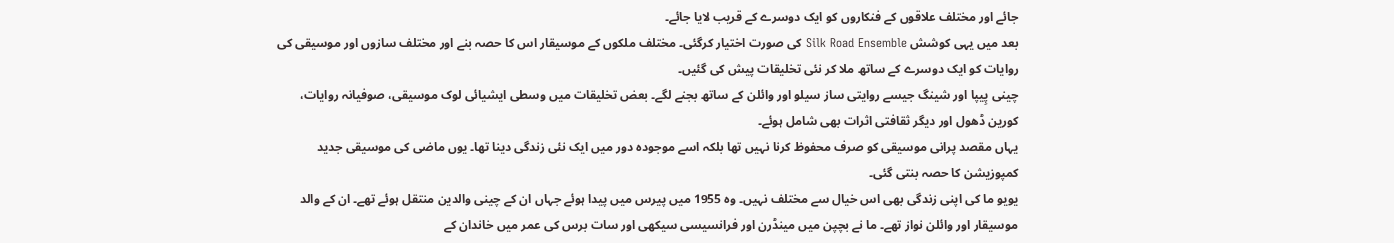جائے اور مختلف علاقوں کے فنکاروں کو ایک دوسرے کے قریب لایا جائے۔
بعد میں یہی کوشش Silk Road Ensemble کی صورت اختیار کرگئی۔ مختلف ملکوں کے موسیقار اس کا حصہ بنے اور مختلف سازوں اور موسیقی کی روایات کو ایک دوسرے کے ساتھ ملا کر نئی تخلیقات پیش کی گئیں۔
چینی پِیپا اور شینگ جیسے روایتی ساز سیلو اور وائلن کے ساتھ بجنے لگے۔ بعض تخلیقات میں وسطی ایشیائی لوک موسیقی، صوفیانہ روایات، کورین ڈھول اور دیگر ثقافتی اثرات بھی شامل ہوئے۔
یہاں مقصد پرانی موسیقی کو صرف محفوظ کرنا نہیں تھا بلکہ اسے موجودہ دور میں ایک نئی زندگی دینا تھا۔ یوں ماضی کی موسیقی جدید کمپوزیشن کا حصہ بنتی گئی۔
یویو ما کی اپنی زندگی بھی اس خیال سے مختلف نہیں۔ وہ 1955 میں پیرس میں پیدا ہوئے جہاں ان کے چینی والدین منتقل ہوئے تھے۔ ان کے والد موسیقار اور وائلن نواز تھے۔ ما نے بچپن میں مینڈرن اور فرانسیسی سیکھی اور سات برس کی عمر میں خاندان کے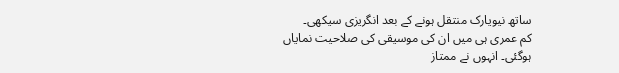ساتھ نیویارک منتقل ہونے کے بعد انگریزی سیکھی۔
کم عمری ہی میں ان کی موسیقی کی صلاحیت نمایاں ہوگئی۔ انہوں نے ممتاز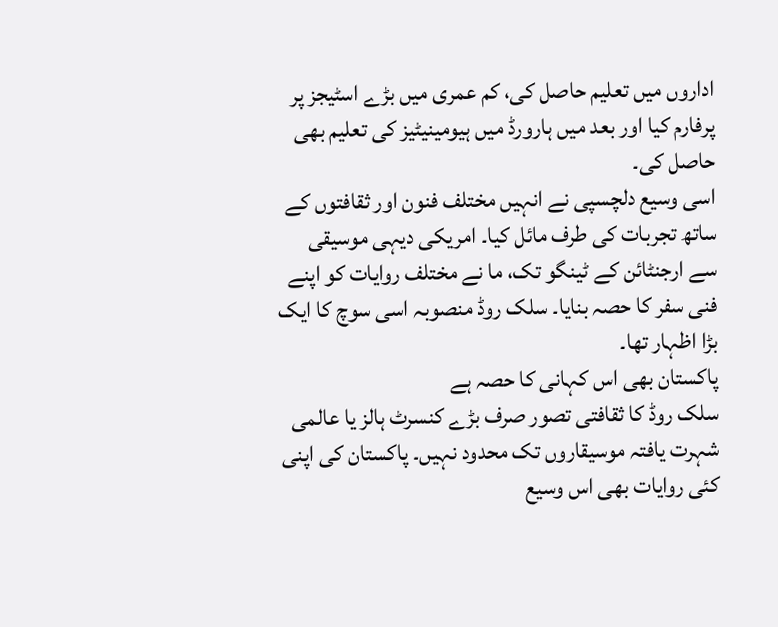اداروں میں تعلیم حاصل کی، کم عمری میں بڑے اسٹیجز پر پرفارم کیا اور بعد میں ہارورڈ میں ہیومینیٹیز کی تعلیم بھی حاصل کی۔
اسی وسیع دلچسپی نے انہیں مختلف فنون اور ثقافتوں کے ساتھ تجربات کی طرف مائل کیا۔ امریکی دیہی موسیقی سے ارجنٹائن کے ٹینگو تک، ما نے مختلف روایات کو اپنے فنی سفر کا حصہ بنایا۔ سلک روڈ منصوبہ اسی سوچ کا ایک بڑا اظہار تھا۔
پاکستان بھی اس کہانی کا حصہ ہے
سلک روڈ کا ثقافتی تصور صرف بڑے کنسرٹ ہالز یا عالمی شہرت یافتہ موسیقاروں تک محدود نہیں۔ پاکستان کی اپنی کئی روایات بھی اس وسیع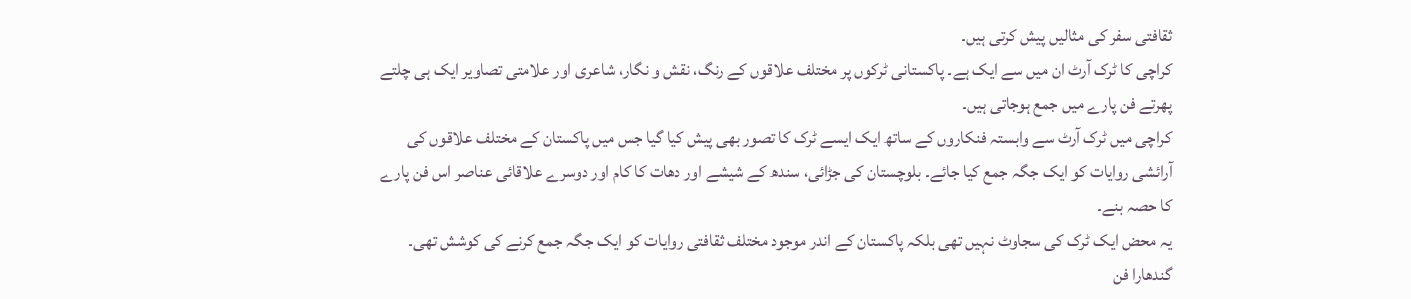ثقافتی سفر کی مثالیں پیش کرتی ہیں۔
کراچی کا ٹرک آرٹ ان میں سے ایک ہے۔ پاکستانی ٹرکوں پر مختلف علاقوں کے رنگ، نقش و نگار، شاعری اور علامتی تصاویر ایک ہی چلتے پھرتے فن پارے میں جمع ہوجاتی ہیں۔
کراچی میں ٹرک آرٹ سے وابستہ فنکاروں کے ساتھ ایک ایسے ٹرک کا تصور بھی پیش کیا گیا جس میں پاکستان کے مختلف علاقوں کی آرائشی روایات کو ایک جگہ جمع کیا جائے۔ بلوچستان کی جڑائی، سندھ کے شیشے اور دھات کا کام اور دوسرے علاقائی عناصر اس فن پارے کا حصہ بنے۔
یہ محض ایک ٹرک کی سجاوٹ نہیں تھی بلکہ پاکستان کے اندر موجود مختلف ثقافتی روایات کو ایک جگہ جمع کرنے کی کوشش تھی۔
گندھارا فن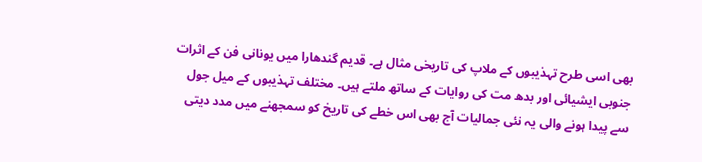بھی اسی طرح تہذیبوں کے ملاپ کی تاریخی مثال ہے۔ قدیم گندھارا میں یونانی فن کے اثرات جنوبی ایشیائی اور بدھ مت کی روایات کے ساتھ ملتے ہیں۔ مختلف تہذیبوں کے میل جول سے پیدا ہونے والی یہ نئی جمالیات آج بھی اس خطے کی تاریخ کو سمجھنے میں مدد دیتی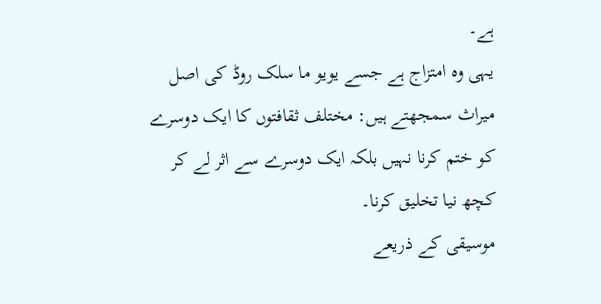ہے۔
یہی وہ امتزاج ہے جسے یویو ما سلک روڈ کی اصل میراث سمجھتے ہیں: مختلف ثقافتوں کا ایک دوسرے کو ختم کرنا نہیں بلکہ ایک دوسرے سے اثر لے کر کچھ نیا تخلیق کرنا۔
موسیقی کے ذریعے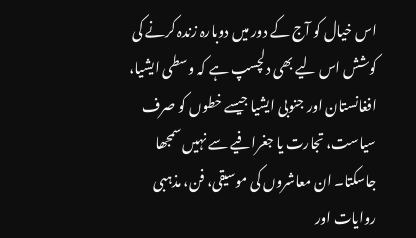اس خیال کو آج کے دور میں دوبارہ زندہ کرنے کی کوشش اس لیے بھی دلچسپ ہے کہ وسطی ایشیا، افغانستان اور جنوبی ایشیا جیسے خطوں کو صرف سیاست، تجارت یا جغرافیے سے نہیں سمجھا جاسکتا۔ ان معاشروں کی موسیقی، فن، مذہبی روایات اور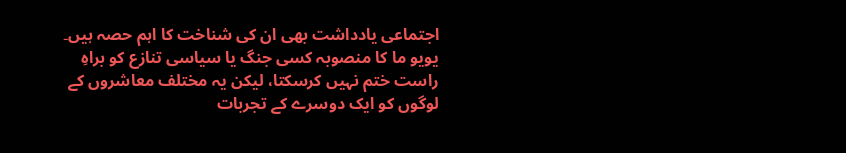اجتماعی یادداشت بھی ان کی شناخت کا اہم حصہ ہیں۔
یویو ما کا منصوبہ کسی جنگ یا سیاسی تنازع کو براہِ راست ختم نہیں کرسکتا، لیکن یہ مختلف معاشروں کے لوگوں کو ایک دوسرے کے تجربات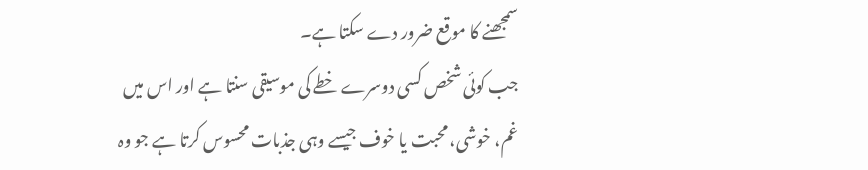سمجھنے کا موقع ضرور دے سکتا ہے۔
جب کوئی شخص کسی دوسرے خطے کی موسیقی سنتا ہے اور اس میں غم، خوشی، محبت یا خوف جیسے وہی جذبات محسوس کرتا ہے جو وہ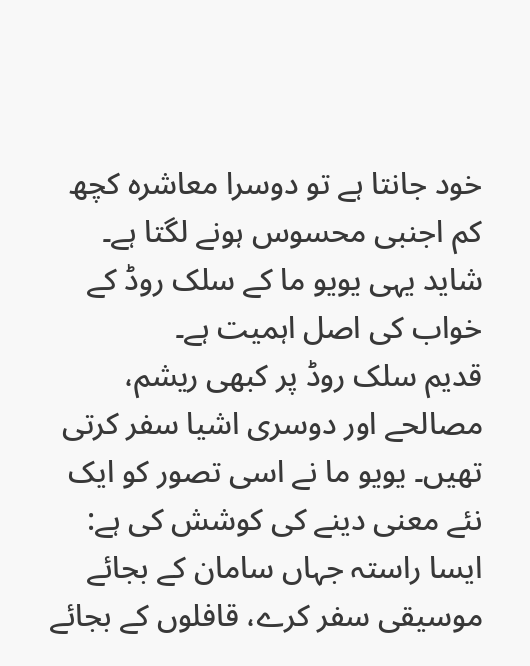خود جانتا ہے تو دوسرا معاشرہ کچھ کم اجنبی محسوس ہونے لگتا ہے۔
شاید یہی یویو ما کے سلک روڈ کے خواب کی اصل اہمیت ہے۔
قدیم سلک روڈ پر کبھی ریشم، مصالحے اور دوسری اشیا سفر کرتی تھیں۔ یویو ما نے اسی تصور کو ایک نئے معنی دینے کی کوشش کی ہے: ایسا راستہ جہاں سامان کے بجائے موسیقی سفر کرے، قافلوں کے بجائے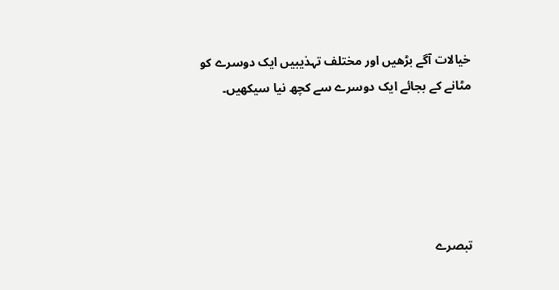خیالات آگے بڑھیں اور مختلف تہذیبیں ایک دوسرے کو مٹانے کے بجائے ایک دوسرے سے کچھ نیا سیکھیں۔





تبصرے